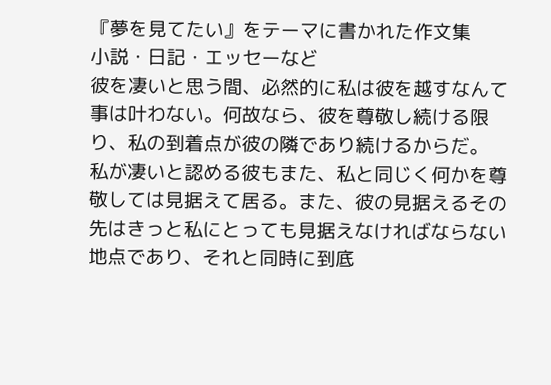『夢を見てたい』をテーマに書かれた作文集
小説・日記・エッセーなど
彼を凄いと思う間、必然的に私は彼を越すなんて事は叶わない。何故なら、彼を尊敬し続ける限り、私の到着点が彼の隣であり続けるからだ。
私が凄いと認める彼もまた、私と同じく何かを尊敬しては見据えて居る。また、彼の見据えるその先はきっと私にとっても見据えなければならない地点であり、それと同時に到底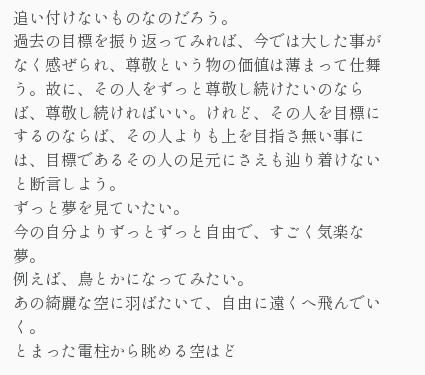追い付けないものなのだろう。
過去の目標を振り返ってみれば、今では大した事がなく感ぜられ、尊敬という物の価値は薄まって仕舞う。故に、その人をずっと尊敬し続けたいのならば、尊敬し続ければいい。けれど、その人を目標にするのならば、その人よりも上を目指さ無い事には、目標であるその人の足元にさえも辿り着けないと断言しよう。
ずっと夢を見ていたい。
今の自分よりずっとずっと自由で、すごく気楽な夢。
例えば、鳥とかになってみたい。
あの綺麗な空に羽ばたいて、自由に遠くへ飛んでいく。
とまった電柱から眺める空はど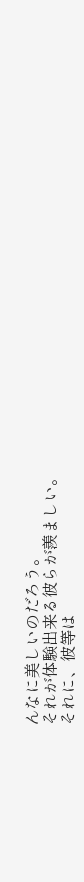んなに美しいのだろう。
それが体験出来る彼らが羨ましい。
それに、彼等は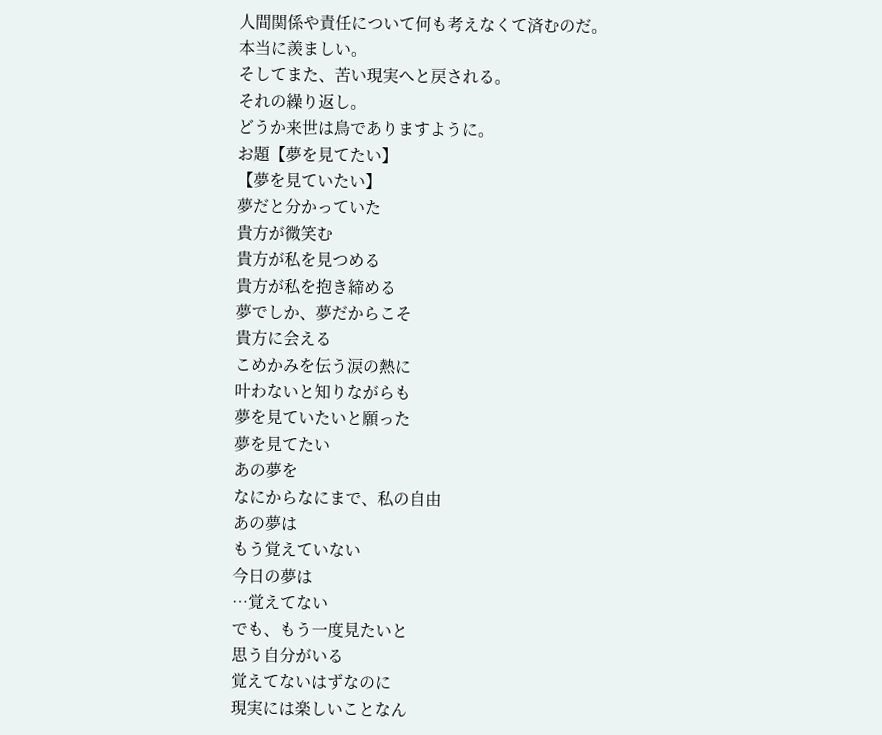人間関係や責任について何も考えなくて済むのだ。
本当に羨ましい。
そしてまた、苦い現実へと戻される。
それの繰り返し。
どうか来世は鳥でありますように。
お題【夢を見てたい】
【夢を見ていたい】
夢だと分かっていた
貴方が微笑む
貴方が私を見つめる
貴方が私を抱き締める
夢でしか、夢だからこそ
貴方に会える
こめかみを伝う涙の熱に
叶わないと知りながらも
夢を見ていたいと願った
夢を見てたい
あの夢を
なにからなにまで、私の自由
あの夢は
もう覚えていない
今日の夢は
…覚えてない
でも、もう一度見たいと
思う自分がいる
覚えてないはずなのに
現実には楽しいことなん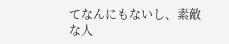てなんにもないし、素敵な人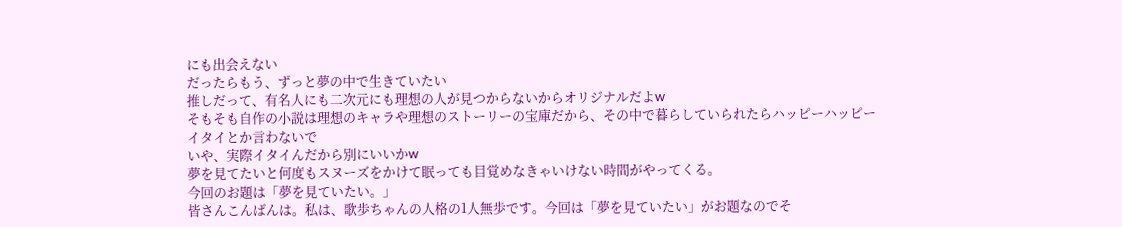にも出会えない
だったらもう、ずっと夢の中で生きていたい
推しだって、有名人にも二次元にも理想の人が見つからないからオリジナルだよw
そもそも自作の小説は理想のキャラや理想のストーリーの宝庫だから、その中で暮らしていられたらハッピーハッピー
イタイとか言わないで
いや、実際イタイんだから別にいいかw
夢を見てたいと何度もスヌーズをかけて眠っても目覚めなきゃいけない時間がやってくる。
今回のお題は「夢を見ていたい。」
皆さんこんばんは。私は、歌歩ちゃんの人格の1人無歩です。今回は「夢を見ていたい」がお題なのでそ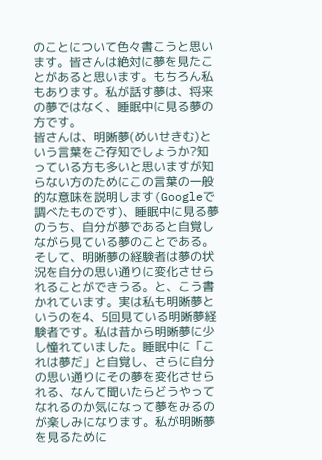のことについて色々書こうと思います。皆さんは絶対に夢を見たことがあると思います。もちろん私もあります。私が話す夢は、将来の夢ではなく、睡眠中に見る夢の方です。
皆さんは、明晰夢(めいせきむ)という言葉をご存知でしょうか?知っている方も多いと思いますが知らない方のためにこの言葉の一般的な意味を説明します(Googleで調べたものです)、睡眠中に見る夢のうち、自分が夢であると自覚しながら見ている夢のことである。そして、明晰夢の経験者は夢の状況を自分の思い通りに変化させられることができうる。と、こう書かれています。実は私も明晰夢というのを4、5回見ている明晰夢経験者です。私は昔から明晰夢に少し憧れていました。睡眠中に「これは夢だ」と自覚し、さらに自分の思い通りにその夢を変化させられる、なんて聞いたらどうやってなれるのか気になって夢をみるのが楽しみになります。私が明晰夢を見るために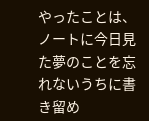やったことは、ノートに今日見た夢のことを忘れないうちに書き留め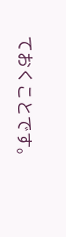ておくことです。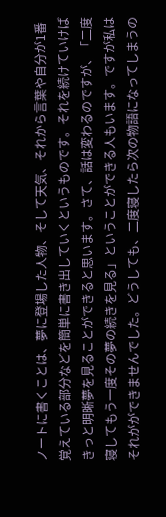ノートに書くことは、夢に登場した人物、そして天気、それから言葉や自分が1番覚えている部分などを簡単に書き出していくというものです。それを続けていけばきっと明晰夢を見ることができると思います。さて、話は変わるのですが、「二度寝してもう一度その夢の続きを見る」ということができる人もいます。ですが私はそれがができませんでした。どうしても、二度寝したら次の物語になってしまうの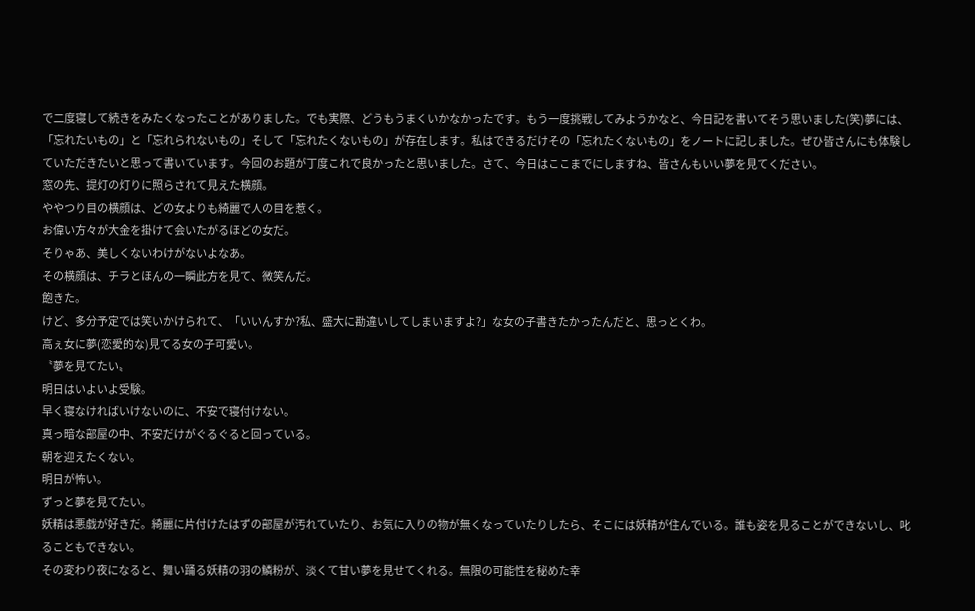で二度寝して続きをみたくなったことがありました。でも実際、どうもうまくいかなかったです。もう一度挑戦してみようかなと、今日記を書いてそう思いました(笑)夢には、「忘れたいもの」と「忘れられないもの」そして「忘れたくないもの」が存在します。私はできるだけその「忘れたくないもの」をノートに記しました。ぜひ皆さんにも体験していただきたいと思って書いています。今回のお題が丁度これで良かったと思いました。さて、今日はここまでにしますね、皆さんもいい夢を見てください。
窓の先、提灯の灯りに照らされて見えた横顔。
ややつり目の横顔は、どの女よりも綺麗で人の目を惹く。
お偉い方々が大金を掛けて会いたがるほどの女だ。
そりゃあ、美しくないわけがないよなあ。
その横顔は、チラとほんの一瞬此方を見て、微笑んだ。
飽きた。
けど、多分予定では笑いかけられて、「いいんすか?私、盛大に勘違いしてしまいますよ?」な女の子書きたかったんだと、思っとくわ。
高ぇ女に夢(恋愛的な)見てる女の子可愛い。
〝夢を見てたい〟
明日はいよいよ受験。
早く寝なければいけないのに、不安で寝付けない。
真っ暗な部屋の中、不安だけがぐるぐると回っている。
朝を迎えたくない。
明日が怖い。
ずっと夢を見てたい。
妖精は悪戯が好きだ。綺麗に片付けたはずの部屋が汚れていたり、お気に入りの物が無くなっていたりしたら、そこには妖精が住んでいる。誰も姿を見ることができないし、叱ることもできない。
その変わり夜になると、舞い踊る妖精の羽の鱗粉が、淡くて甘い夢を見せてくれる。無限の可能性を秘めた幸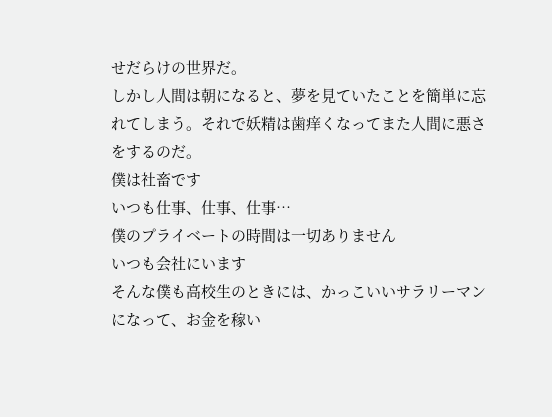せだらけの世界だ。
しかし人間は朝になると、夢を見ていたことを簡単に忘れてしまう。それで妖精は歯痒くなってまた人間に悪さをするのだ。
僕は社畜です
いつも仕事、仕事、仕事…
僕のプライベートの時間は一切ありません
いつも会社にいます
そんな僕も高校生のときには、かっこいいサラリーマンになって、お金を稼い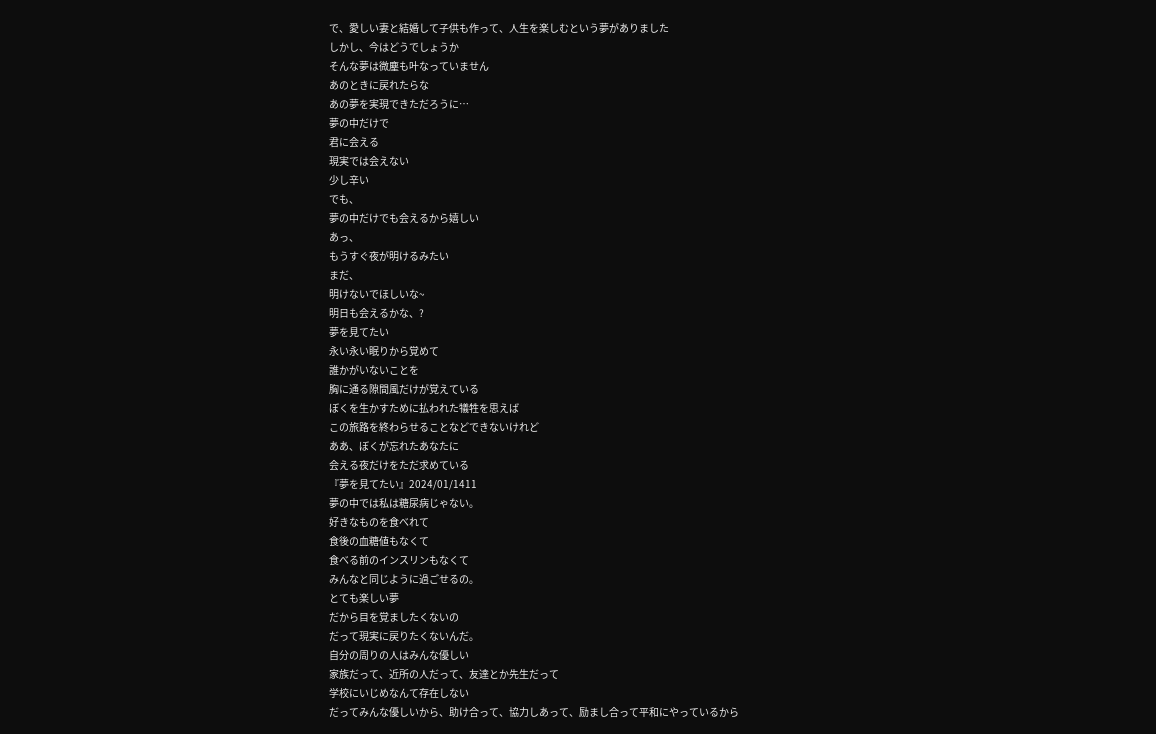で、愛しい妻と結婚して子供も作って、人生を楽しむという夢がありました
しかし、今はどうでしょうか
そんな夢は微塵も叶なっていません
あのときに戻れたらな
あの夢を実現できただろうに…
夢の中だけで
君に会える
現実では会えない
少し辛い
でも、
夢の中だけでも会えるから嬉しい
あっ、
もうすぐ夜が明けるみたい
まだ、
明けないでほしいな~
明日も会えるかな、?
夢を見てたい
永い永い眠りから覚めて
誰かがいないことを
胸に通る隙間風だけが覚えている
ぼくを生かすために払われた犠牲を思えば
この旅路を終わらせることなどできないけれど
ああ、ぼくが忘れたあなたに
会える夜だけをただ求めている
『夢を見てたい』2024/01/1411
夢の中では私は糖尿病じゃない。
好きなものを食べれて
食後の血糖値もなくて
食べる前のインスリンもなくて
みんなと同じように過ごせるの。
とても楽しい夢
だから目を覚ましたくないの
だって現実に戻りたくないんだ。
自分の周りの人はみんな優しい
家族だって、近所の人だって、友達とか先生だって
学校にいじめなんて存在しない
だってみんな優しいから、助け合って、協力しあって、励まし合って平和にやっているから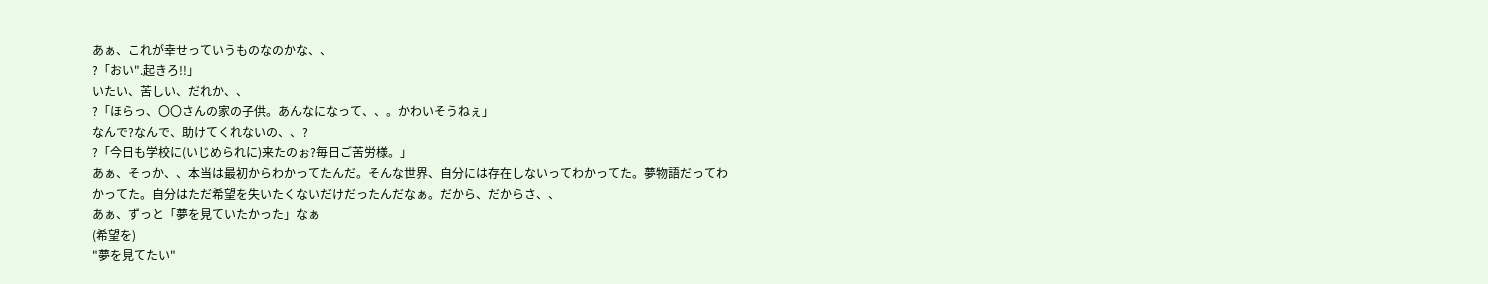あぁ、これが幸せっていうものなのかな、、
?「おい".起きろ!!」
いたい、苦しい、だれか、、
?「ほらっ、〇〇さんの家の子供。あんなになって、、。かわいそうねぇ」
なんで?なんで、助けてくれないの、、?
?「今日も学校に(いじめられに)来たのぉ?毎日ご苦労様。」
あぁ、そっか、、本当は最初からわかってたんだ。そんな世界、自分には存在しないってわかってた。夢物語だってわかってた。自分はただ希望を失いたくないだけだったんだなぁ。だから、だからさ、、
あぁ、ずっと「夢を見ていたかった」なぁ
(希望を)
"夢を見てたい"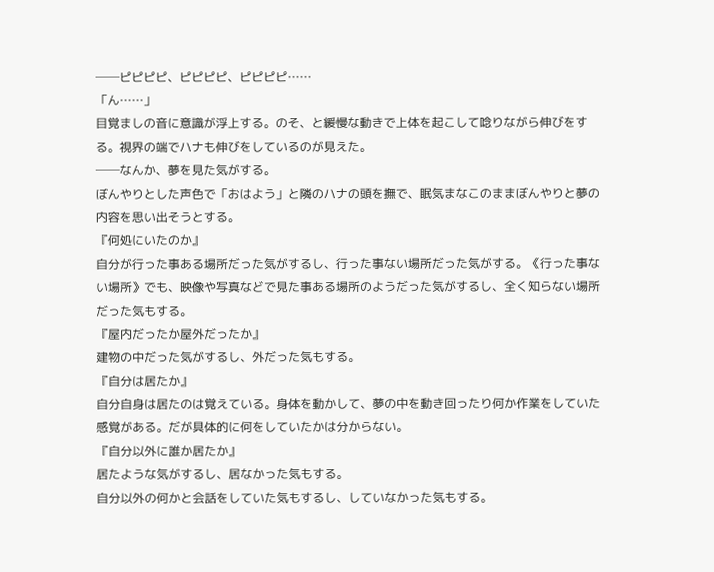──ピピピピ、ピピピピ、ピピピピ……
「ん……」
目覚ましの音に意識が浮上する。のそ、と緩慢な動きで上体を起こして唸りながら伸びをする。視界の端でハナも伸びをしているのが見えた。
──なんか、夢を見た気がする。
ぼんやりとした声色で「おはよう」と隣のハナの頭を撫で、眠気まなこのままぼんやりと夢の内容を思い出そうとする。
『何処にいたのか』
自分が行った事ある場所だった気がするし、行った事ない場所だった気がする。《行った事ない場所》でも、映像や写真などで見た事ある場所のようだった気がするし、全く知らない場所だった気もする。
『屋内だったか屋外だったか』
建物の中だった気がするし、外だった気もする。
『自分は居たか』
自分自身は居たのは覚えている。身体を動かして、夢の中を動き回ったり何か作業をしていた感覚がある。だが具体的に何をしていたかは分からない。
『自分以外に誰か居たか』
居たような気がするし、居なかった気もする。
自分以外の何かと会話をしていた気もするし、していなかった気もする。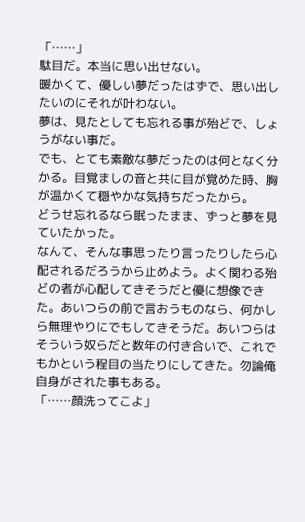「……」
駄目だ。本当に思い出せない。
暖かくて、優しい夢だったはずで、思い出したいのにそれが叶わない。
夢は、見たとしても忘れる事が殆どで、しょうがない事だ。
でも、とても素敵な夢だったのは何となく分かる。目覚ましの音と共に目が覚めた時、胸が温かくて穏やかな気持ちだったから。
どうせ忘れるなら眠ったまま、ずっと夢を見ていたかった。
なんて、そんな事思ったり言ったりしたら心配されるだろうから止めよう。よく関わる殆どの者が心配してきそうだと優に想像できた。あいつらの前で言おうものなら、何かしら無理やりにでもしてきそうだ。あいつらはそういう奴らだと数年の付き合いで、これでもかという程目の当たりにしてきた。勿論俺自身がされた事もある。
「……顔洗ってこよ」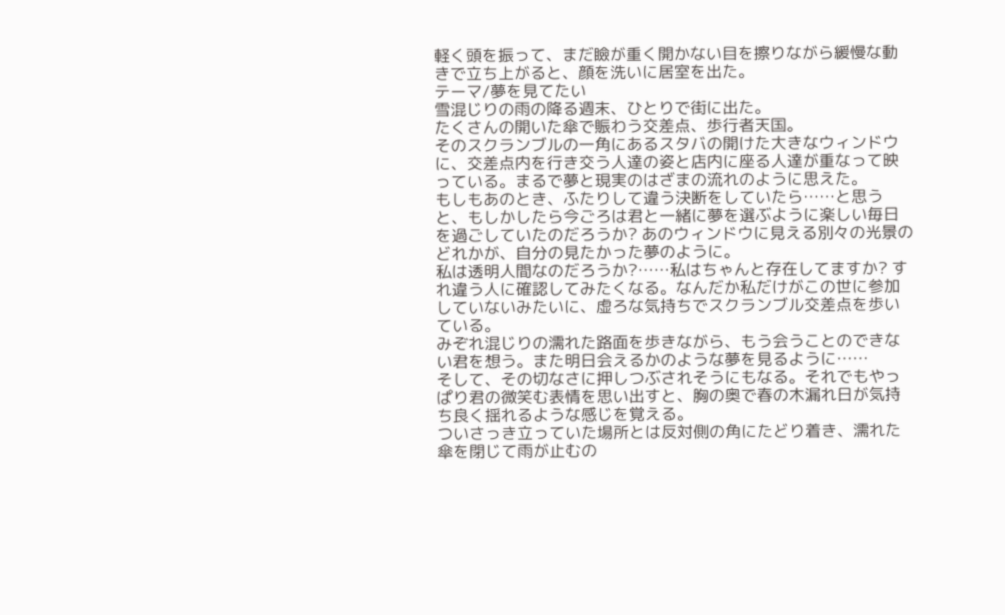軽く頭を振って、まだ瞼が重く開かない目を擦りながら緩慢な動きで立ち上がると、顔を洗いに居室を出た。
テーマ/夢を見てたい
雪混じりの雨の降る週末、ひとりで街に出た。
たくさんの開いた傘で賑わう交差点、歩行者天国。
そのスクランブルの一角にあるスタバの開けた大きなウィンドウに、交差点内を行き交う人達の姿と店内に座る人達が重なって映っている。まるで夢と現実のはざまの流れのように思えた。
もしもあのとき、ふたりして違う決断をしていたら……と思うと、もしかしたら今ごろは君と一緒に夢を選ぶように楽しい毎日を過ごしていたのだろうか? あのウィンドウに見える別々の光景のどれかが、自分の見たかった夢のように。
私は透明人間なのだろうか?……私はちゃんと存在してますか? すれ違う人に確認してみたくなる。なんだか私だけがこの世に参加していないみたいに、虚ろな気持ちでスクランブル交差点を歩いている。
みぞれ混じりの濡れた路面を歩きながら、もう会うことのできない君を想う。また明日会えるかのような夢を見るように……
そして、その切なさに押しつぶされそうにもなる。それでもやっぱり君の微笑む表情を思い出すと、胸の奥で春の木漏れ日が気持ち良く揺れるような感じを覚える。
ついさっき立っていた場所とは反対側の角にたどり着き、濡れた傘を閉じて雨が止むの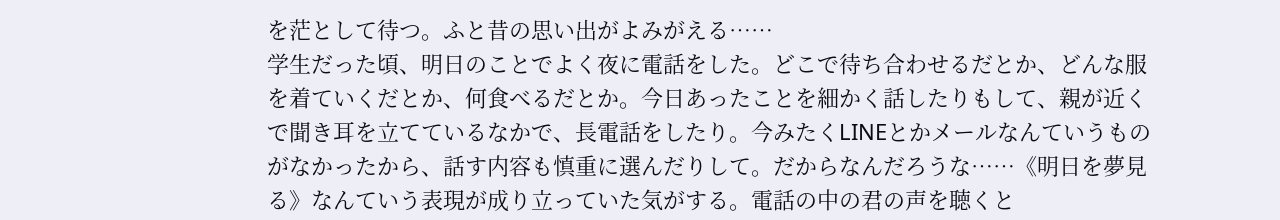を茫として待つ。ふと昔の思い出がよみがえる……
学生だった頃、明日のことでよく夜に電話をした。どこで待ち合わせるだとか、どんな服を着ていくだとか、何食べるだとか。今日あったことを細かく話したりもして、親が近くで聞き耳を立てているなかで、長電話をしたり。今みたくLINEとかメールなんていうものがなかったから、話す内容も慎重に選んだりして。だからなんだろうな……《明日を夢見る》なんていう表現が成り立っていた気がする。電話の中の君の声を聴くと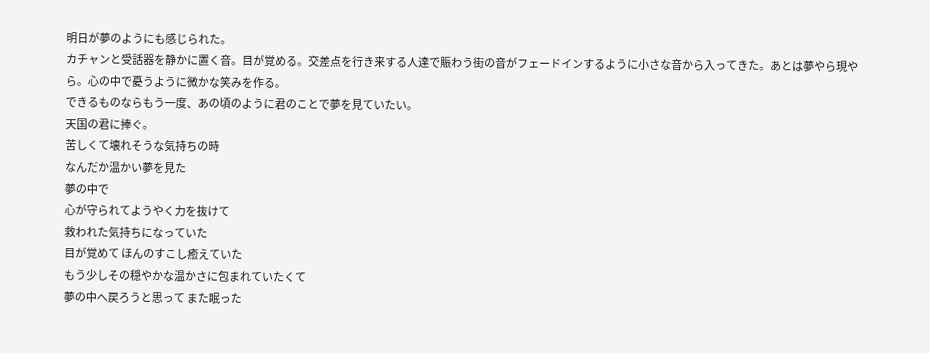明日が夢のようにも感じられた。
カチャンと受話器を静かに置く音。目が覚める。交差点を行き来する人達で賑わう街の音がフェードインするように小さな音から入ってきた。あとは夢やら現やら。心の中で憂うように微かな笑みを作る。
できるものならもう一度、あの頃のように君のことで夢を見ていたい。
天国の君に捧ぐ。
苦しくて壊れそうな気持ちの時
なんだか温かい夢を見た
夢の中で
心が守られてようやく力を抜けて
救われた気持ちになっていた
目が覚めて ほんのすこし癒えていた
もう少しその穏やかな温かさに包まれていたくて
夢の中へ戻ろうと思って また眠った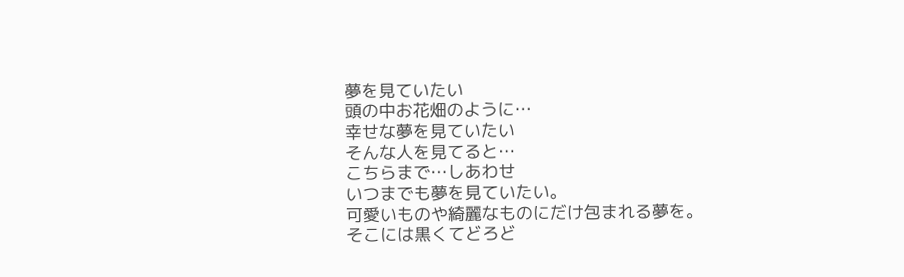夢を見ていたい
頭の中お花畑のように…
幸せな夢を見ていたい
そんな人を見てると…
こちらまで…しあわせ
いつまでも夢を見ていたい。
可愛いものや綺麗なものにだけ包まれる夢を。
そこには黒くてどろど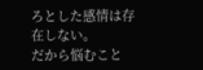ろとした感情は存在しない。
だから悩むこと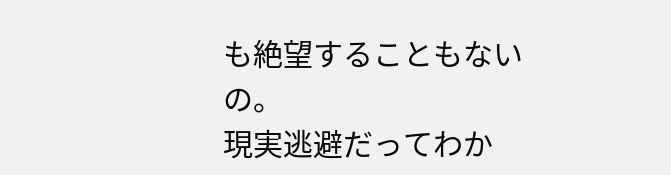も絶望することもないの。
現実逃避だってわか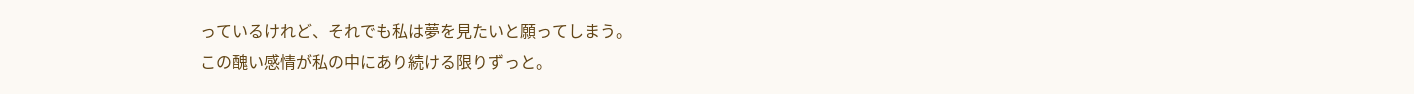っているけれど、それでも私は夢を見たいと願ってしまう。
この醜い感情が私の中にあり続ける限りずっと。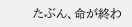たぶん、命が終わ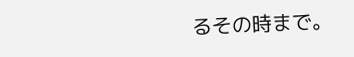るその時まで。